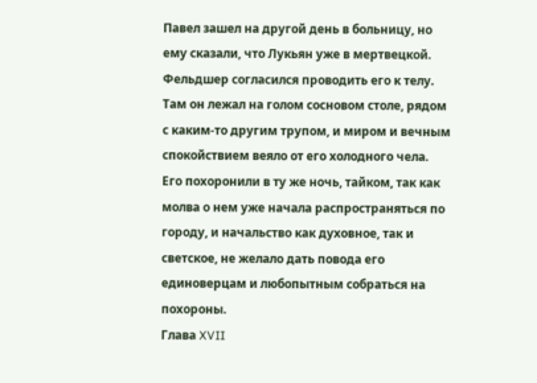Павел зашел на другой день в больницу, но ему сказали, что Лукьян уже в мертвецкой.
Фельдшер согласился проводить его к телу. Там он лежал на голом сосновом столе, рядом с каким-то другим трупом, и миром и вечным спокойствием веяло от его холодного чела.
Его похоронили в ту же ночь, тайком, так как молва о нем уже начала распространяться по городу, и начальство как духовное, так и светское, не желало дать повода его единоверцам и любопытным собраться на похороны.
Глава XVII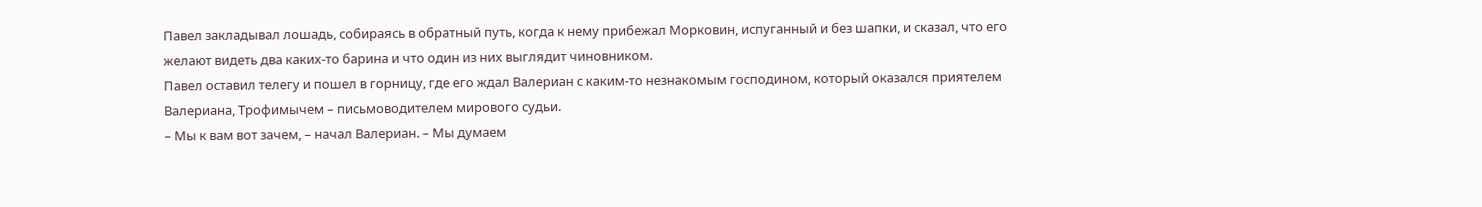Павел закладывал лошадь, собираясь в обратный путь, когда к нему прибежал Морковин, испуганный и без шапки, и сказал, что его желают видеть два каких-то барина и что один из них выглядит чиновником.
Павел оставил телегу и пошел в горницу, где его ждал Валериан с каким-то незнакомым господином, который оказался приятелем Валериана, Трофимычем – письмоводителем мирового судьи.
– Мы к вам вот зачем, – начал Валериан. – Мы думаем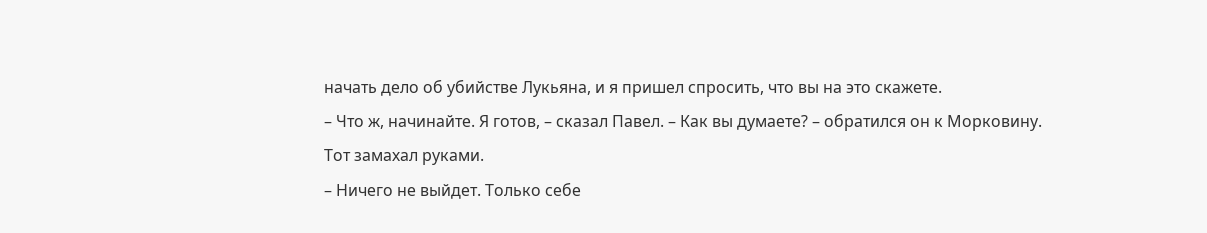начать дело об убийстве Лукьяна, и я пришел спросить, что вы на это скажете.
– Что ж, начинайте. Я готов, – сказал Павел. – Как вы думаете? – обратился он к Морковину.
Тот замахал руками.
– Ничего не выйдет. Только себе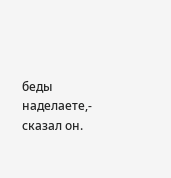беды наделаете,- сказал он.